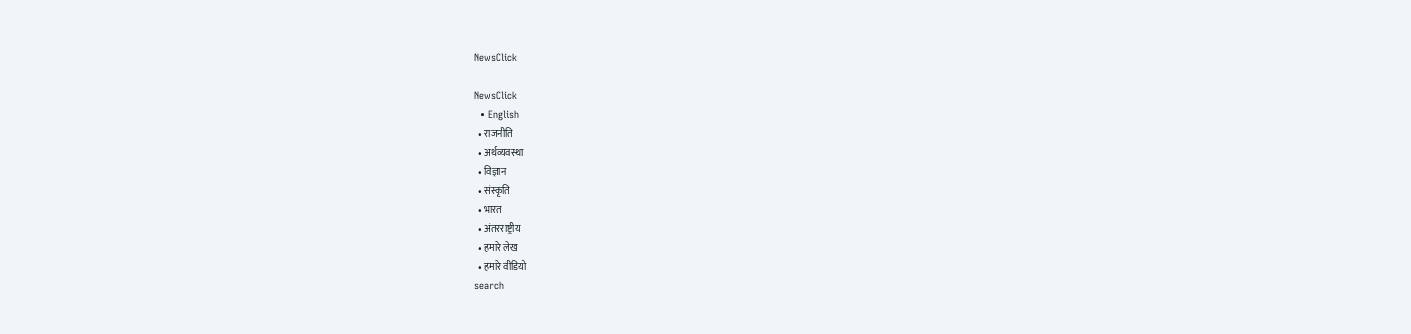NewsClick

NewsClick
  • English
  • राजनीति
  • अर्थव्यवस्था
  • विज्ञान
  • संस्कृति
  • भारत
  • अंतरराष्ट्रीय
  • हमारे लेख
  • हमारे वीडियो
search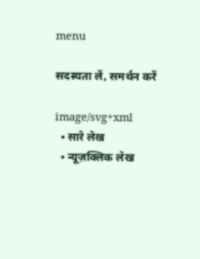menu

सदस्यता लें, समर्थन करें

image/svg+xml
  • सारे लेख
  • न्यूज़क्लिक लेख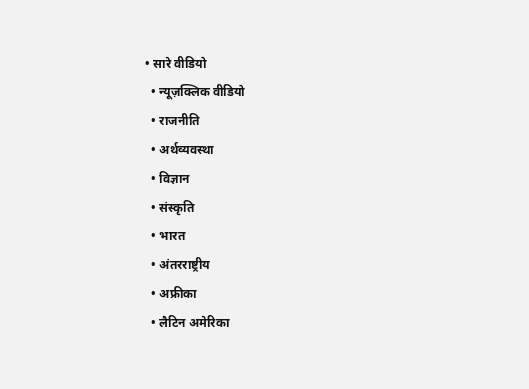• सारे वीडियो
  • न्यूज़क्लिक वीडियो
  • राजनीति
  • अर्थव्यवस्था
  • विज्ञान
  • संस्कृति
  • भारत
  • अंतरराष्ट्रीय
  • अफ्रीका
  • लैटिन अमेरिका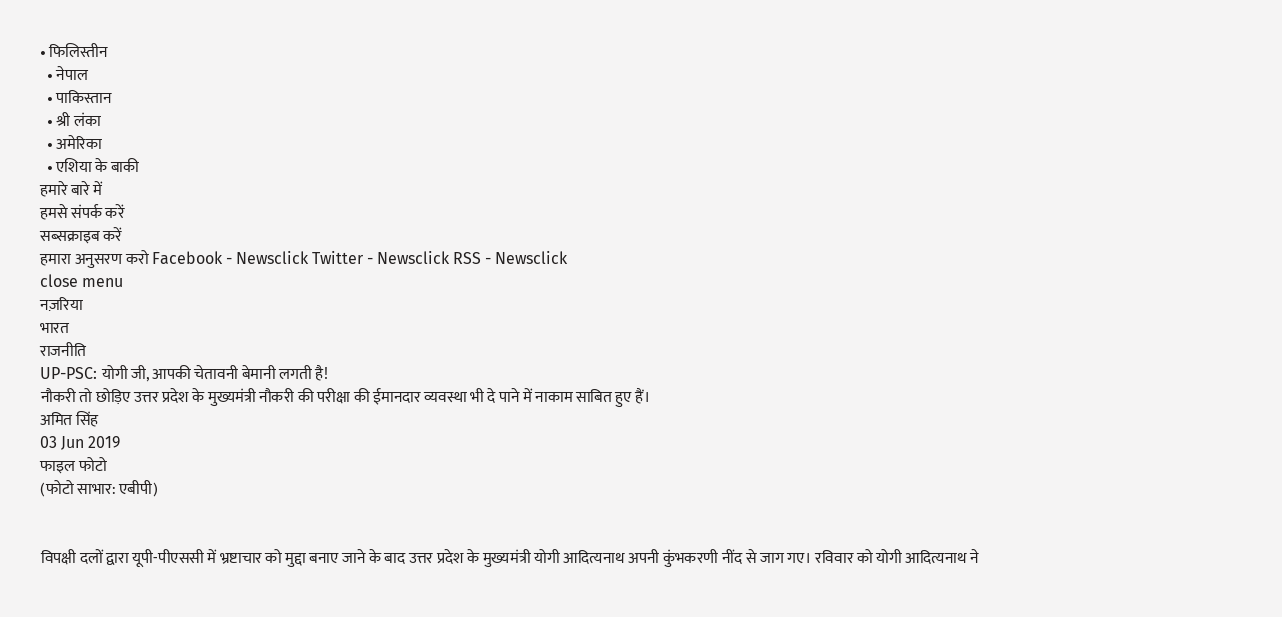• फिलिस्तीन
  • नेपाल
  • पाकिस्तान
  • श्री लंका
  • अमेरिका
  • एशिया के बाकी
हमारे बारे में
हमसे संपर्क करें
सब्सक्राइब करें
हमारा अनुसरण करो Facebook - Newsclick Twitter - Newsclick RSS - Newsclick
close menu
नज़रिया
भारत
राजनीति
UP-PSC: योगी जी, आपकी चेतावनी बेमानी लगती है!
नौकरी तो छोड़िए उत्तर प्रदेश के मुख्यमंत्री नौकरी की परीक्षा की ईमानदार व्यवस्था भी दे पाने में नाकाम साबित हुए हैं।
अमित सिंह
03 Jun 2019
फाइल फोटो
(फोटो साभार: एबीपी)


विपक्षी दलों द्वारा यूपी-पीएससी में भ्रष्टाचार को मुद्दा बनाए जाने के बाद उत्तर प्रदेश के मुख्यमंत्री योगी आदित्यनाथ अपनी कुंभकरणी नींद से जाग गए। रविवार को योगी आदित्यनाथ ने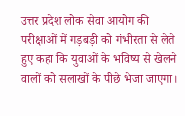उत्तर प्रदेश लोक सेवा आयोग की परीक्षाओं में गड़बड़ी को गंभीरता से लेते हुए कहा कि युवाओं के भविष्य से खेलने वालों को सलाखों के पीछे भेजा जाएगा।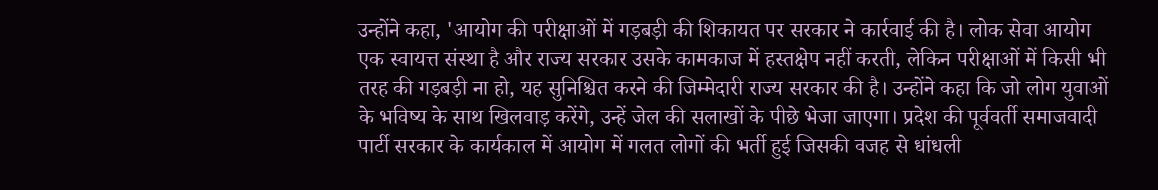उन्होंने कहा, 'आयोग की परीक्षाओं में गड़बड़ी की शिकायत पर सरकार ने कार्रवाई की है। लोक सेवा आयोग एक स्वायत्त संस्था है और राज्य सरकार उसके कामकाज में हस्तक्षेप नहीं करती, लेकिन परीक्षाओं में किसी भी तरह की गड़बड़ी ना हो, यह सुनिश्चित करने की जिम्मेदारी राज्य सरकार की है। उन्होंने कहा कि जो लोग युवाओं के भविष्य के साथ खिलवाड़ करेंगे, उन्हें जेल की सलाखों के पीछे भेजा जाएगा। प्रदेश की पूर्ववर्ती समाजवादी पार्टी सरकार के कार्यकाल में आयोग में गलत लोगों की भर्ती हुई जिसकी वजह से धांधली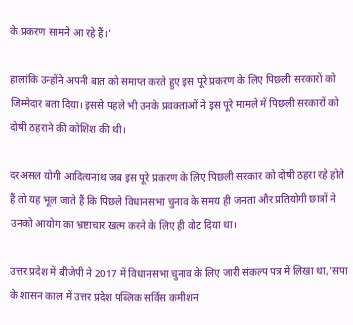के प्रकरण सामने आ रहे हैं।'

हालांकि उन्होंने अपनी बात को समाप्त करते हुए इस पूरे प्रकरण के लिए पिछली सरकारों को जिम्मेदार बता दिया। इससे पहले भी उनके प्रवक्ताओं ने इस पूरे मामले में पिछली सरकारों को दोषी ठहराने की कोशिश की थी।

दरअसल योगी आदित्यनाथ जब इस पूरे प्रकरण के लिए पिछली सरकार को दोषी ठहरा रहे होते हैं तो यह भूल जाते हैं कि पिछले विधानसभा चुनाव के समय ही जनता और प्रतियोगी छात्रों ने उनको आयोग का भ्रष्टाचार खत्म करने के लिए ही वोट दिया था।

उत्तर प्रदेश में बीजेपी ने 2017 में विधानसभा चुनाव के लिए जारी संकल्प पत्र में लिखा था,'सपा के शासन काल में उत्तर प्रदेश पब्लिक सर्विस कमीशन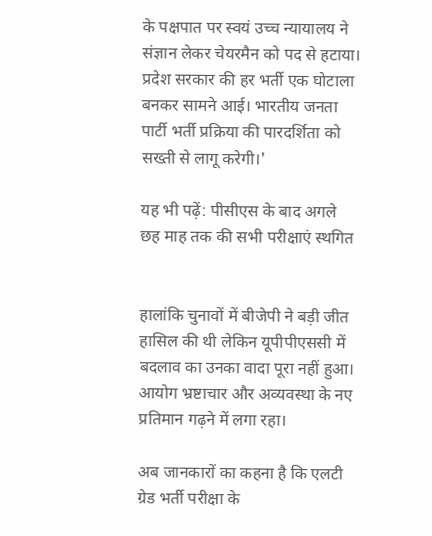के पक्षपात पर स्वयं उच्च न्यायालय ने संज्ञान लेकर चेयरमैन को पद से हटाया। प्रदेश सरकार की हर भर्ती एक घोटाला बनकर सामने आई। भारतीय जनता पार्टी भर्ती प्रक्रिया की पारदर्शिता को सख्ती से लागू करेगी।'

यह भी पढ़ें: पीसीएस के बाद अगले छह माह तक की सभी परीक्षाएं स्थगित


हालांकि चुनावों में बीजेपी ने बड़ी जीत हासिल की थी लेकिन यूपीपीएससी में बदलाव का उनका वादा पूरा नहीं हुआ। आयोग भ्रष्टाचार और अव्यवस्था के नए प्रतिमान गढ़ने में लगा रहा।

अब जानकारों का कहना है कि एलटी ग्रेड भर्ती परीक्षा के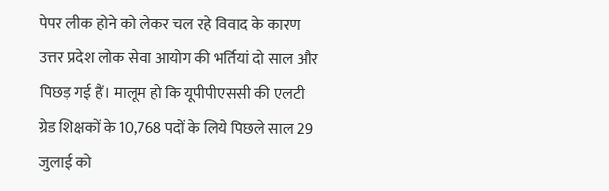पेपर लीक होने को लेकर चल रहे विवाद के कारण उत्तर प्रदेश लोक सेवा आयोग की भर्तियां दो साल और पिछड़ गई हैं। मालूम हो कि यूपीपीएससी की एलटी ग्रेड शिक्षकों के 10,768 पदों के लिये पिछले साल 29 जुलाई को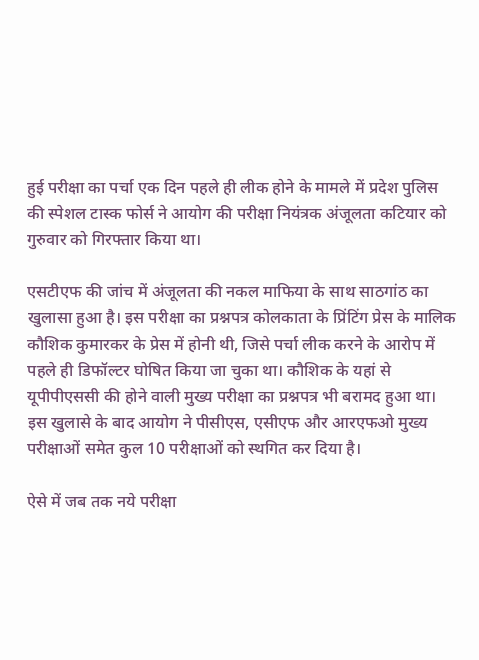हुई परीक्षा का पर्चा एक दिन पहले ही लीक होने के मामले में प्रदेश पुलिस की स्पेशल टास्क फोर्स ने आयोग की परीक्षा नियंत्रक अंजूलता कटियार को गुरुवार को गिरफ्तार किया था।

एसटीएफ की जांच में अंजूलता की नकल माफिया के साथ साठगांठ का खुलासा हुआ है। इस परीक्षा का प्रश्नपत्र कोलकाता के प्रिंटिंग प्रेस के मालिक कौशिक कुमारकर के प्रेस में होनी थी, जिसे पर्चा लीक करने के आरोप में पहले ही डिफॉल्टर घोषित किया जा चुका था। कौशिक के यहां से यूपीपीएससी की होने वाली मुख्य परीक्षा का प्रश्नपत्र भी बरामद हुआ था। इस खुलासे के बाद आयोग ने पीसीएस, एसीएफ और आरएफओ मुख्य परीक्षाओं समेत कुल 10 परीक्षाओं को स्थगित कर दिया है।

ऐसे में जब तक नये परीक्षा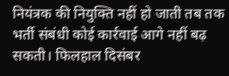नियंत्रक की नियुक्ति नहीं हो जाती तब तक भर्ती संबंधी कोई कार्रवाई आगे नहीं बढ़ सकती। फिलहाल दिसंबर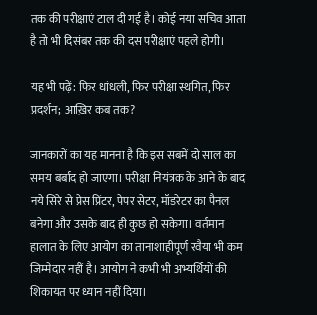तक की परीक्षाएं टाल दी गई है। कोई नया सचिव आता है तो भी दिसंबर तक की दस परीक्षाएं पहले होगी।

यह भी पढ़ें: फिर धांधली, फिर परीक्षा स्थगित, फिर प्रदर्शन; आख़िर कब तक?

जानकारों का यह मानना है कि इस सबमें दो साल का समय बर्बाद हो जाएगा। परीक्षा नियंत्रक के आने के बाद नये सिरे से प्रेस प्रिंटर, पेपर सेटर, मॉडरेटर का पैनल बनेगा और उसके बाद ही कुछ हो सकेगा। वर्तमान हालात के लिए आयोग का तानाशाहीपूर्ण रवैया भी कम जिम्मेदार नहीं है। आयोग ने कभी भी अभ्यर्थियों की शिकायत पर ध्यान नहीं दिया।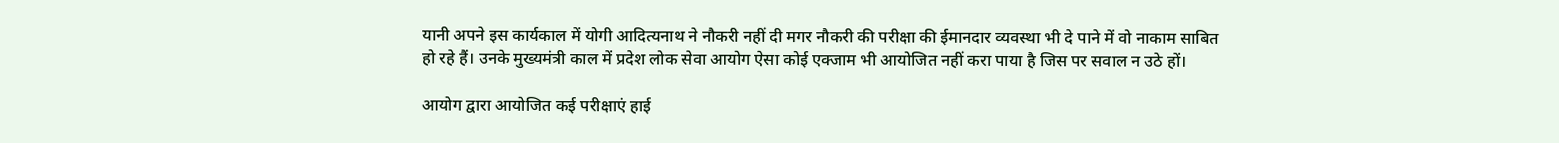यानी अपने इस कार्यकाल में योगी आदित्यनाथ ने नौकरी नहीं दी मगर नौकरी की परीक्षा की ईमानदार व्यवस्था भी दे पाने में वो नाकाम साबित हो रहे हैं। उनके मुख्यमंत्री काल में प्रदेश लोक सेवा आयोग ऐसा कोई एक्जाम भी आयोजित नहीं करा पाया है जिस पर सवाल न उठे हों।

आयोग द्वारा आयोजित कई परीक्षाएं हाई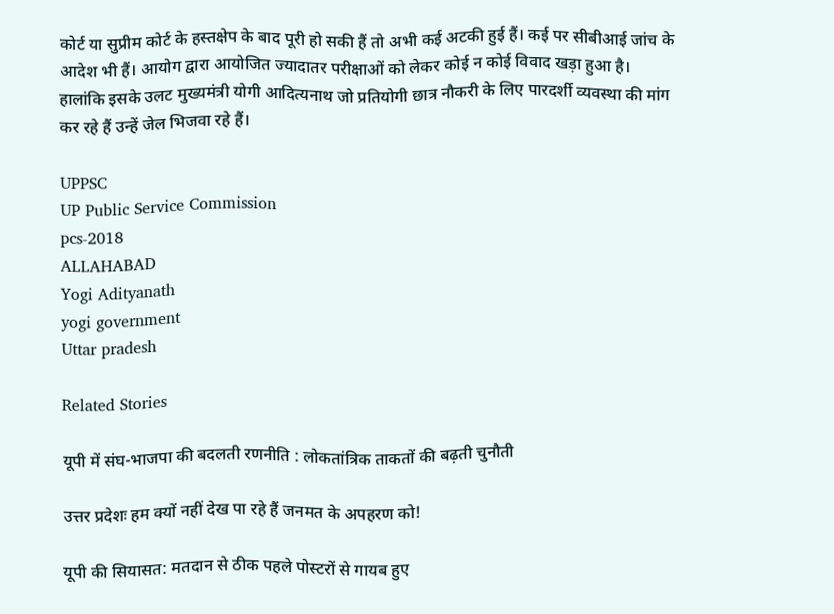कोर्ट या सुप्रीम कोर्ट के हस्तक्षेप के बाद पूरी हो सकी हैं तो अभी कई अटकी हुई हैं। कई पर सीबीआई जांच के आदेश भी हैं। आयोग द्वारा आयोजित ज्यादातर परीक्षाओं को लेकर कोई न कोई विवाद खड़ा हुआ है। हालांकि इसके उलट मुख्यमंत्री योगी आदित्यनाथ जो प्रतियोगी छात्र नौकरी के लिए पारदर्शी व्यवस्था की मांग कर रहे हैं उन्हें जेल भिजवा रहे हैं।

UPPSC
UP Public Service Commission
pcs-2018
ALLAHABAD
Yogi Adityanath
yogi government
Uttar pradesh

Related Stories

यूपी में संघ-भाजपा की बदलती रणनीति : लोकतांत्रिक ताकतों की बढ़ती चुनौती

उत्तर प्रदेशः हम क्यों नहीं देख पा रहे हैं जनमत के अपहरण को!

यूपी की सियासत: मतदान से ठीक पहले पोस्टरों से गायब हुए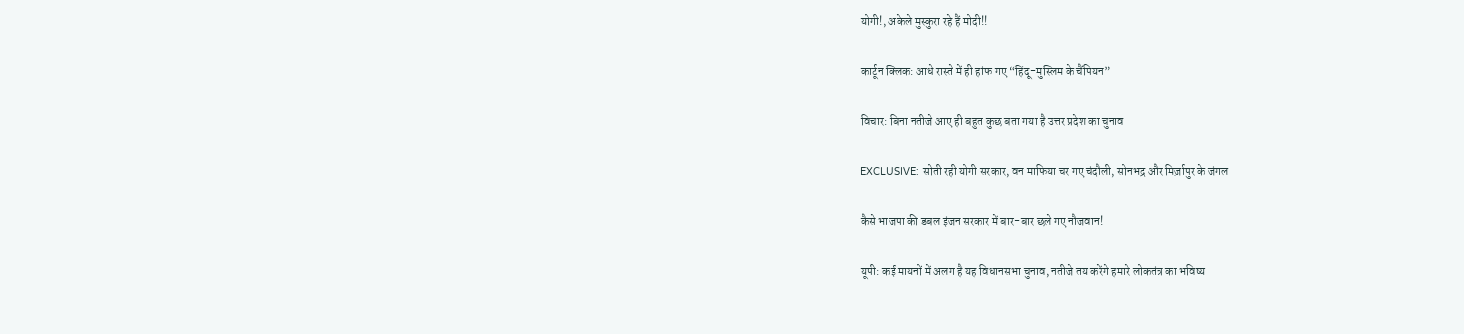योगी!, अकेले मुस्कुरा रहे हैं मोदी!!

कार्टून क्लिक: आधे रास्ते में ही हांफ गए “हिंदू-मुस्लिम के चैंपियन”

विचार: बिना नतीजे आए ही बहुत कुछ बता गया है उत्तर प्रदेश का चुनाव

EXCLUSIVE: सोती रही योगी सरकार, वन माफिया चर गए चंदौली, सोनभद्र और मिर्ज़ापुर के जंगल

कैसे भाजपा की डबल इंजन सरकार में बार-बार छले गए नौजवान!

यूपी: कई मायनों में अलग है यह विधानसभा चुनाव, नतीजे तय करेंगे हमारे लोकतंत्र का भविष्य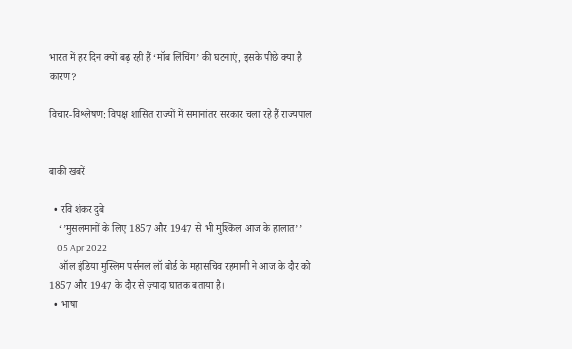भारत में हर दिन क्यों बढ़ रही हैं ‘मॉब लिंचिंग’ की घटनाएं, इसके पीछे क्या है कारण?

विचार-विश्लेषण: विपक्ष शासित राज्यों में समानांतर सरकार चला रहे हैं राज्यपाल


बाकी खबरें

  • रवि शंकर दुबे
    ‘’मुसलमानों के लिए 1857 और 1947 से भी मुश्किल आज के हालात’’
    05 Apr 2022
    ऑल इंडिया मुस्लिम पर्सनल लॉ बोर्ड के महासचिव रहमानी ने आज के दौर को 1857 और 1947 के दौर से ज़्यादा घातक बताया है।
  • भाषा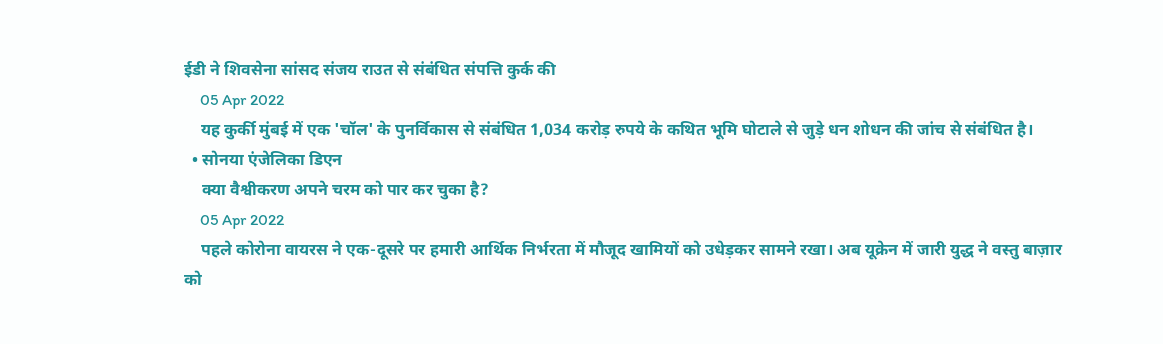ईडी ने शिवसेना सांसद संजय राउत से संबंधित संपत्ति कुर्क की
    05 Apr 2022
    यह कुर्की मुंबई में एक 'चॉल' के पुनर्विकास से संबंधित 1,034 करोड़ रुपये के कथित भूमि घोटाले से जुड़े धन शोधन की जांच से संबंधित है।
  • सोनया एंजेलिका डिएन
    क्या वैश्वीकरण अपने चरम को पार कर चुका है?
    05 Apr 2022
    पहले कोरोना वायरस ने एक-दूसरे पर हमारी आर्थिक निर्भरता में मौजूद खामियों को उधेड़कर सामने रखा। अब यूक्रेन में जारी युद्ध ने वस्तु बाज़ार को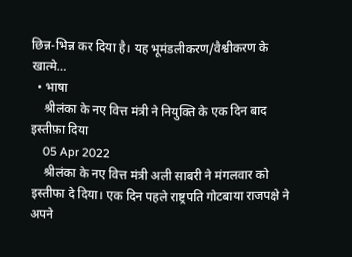छिन्न-भिन्न कर दिया है। यह भूमंडलीकरण/वैश्वीकरण के खात्मे…
  • भाषा
    श्रीलंका के नए वित्त मंत्री ने नियुक्ति के एक दिन बाद इस्तीफ़ा दिया
    05 Apr 2022
    श्रीलंका के नए वित्त मंत्री अली साबरी ने मंगलवार को इस्तीफा दे दिया। एक दिन पहले राष्ट्रपति गोटबाया राजपक्षे ने अपने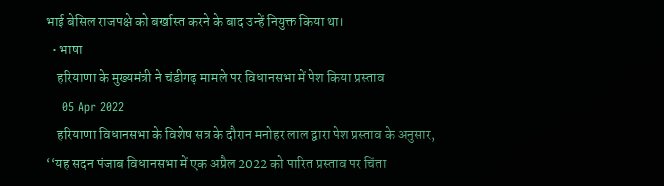भाई बेसिल राजपक्षे को बर्खास्त करने के बाद उन्हें नियुक्त किया था।
  • भाषा
    हरियाणा के मुख्यमंत्री ने चंडीगढ़ मामले पर विधानसभा में पेश किया प्रस्ताव
    05 Apr 2022
    हरियाणा विधानसभा के विशेष सत्र के दौरान मनोहर लाल द्वारा पेश प्रस्ताव के अनुसार, ‘‘यह सदन पंजाब विधानसभा में एक अप्रैल 2022 को पारित प्रस्ताव पर चिंता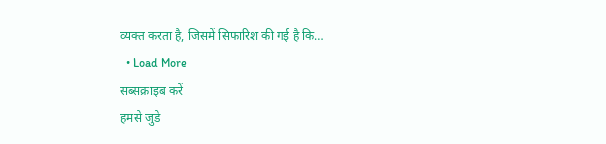व्यक्त करता है, जिसमें सिफारिश की गई है कि…
  • Load More
सब्सक्राइब करें
हमसे जुडे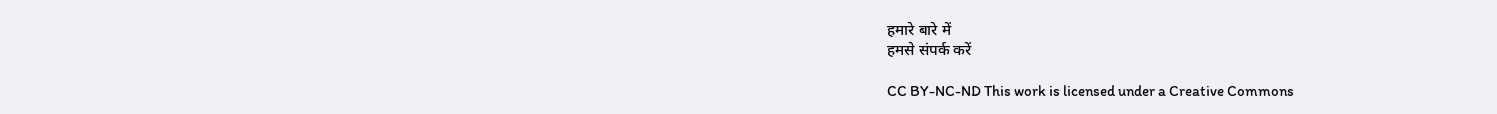हमारे बारे में
हमसे संपर्क करें

CC BY-NC-ND This work is licensed under a Creative Commons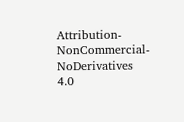Attribution-NonCommercial-NoDerivatives 4.0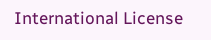International License